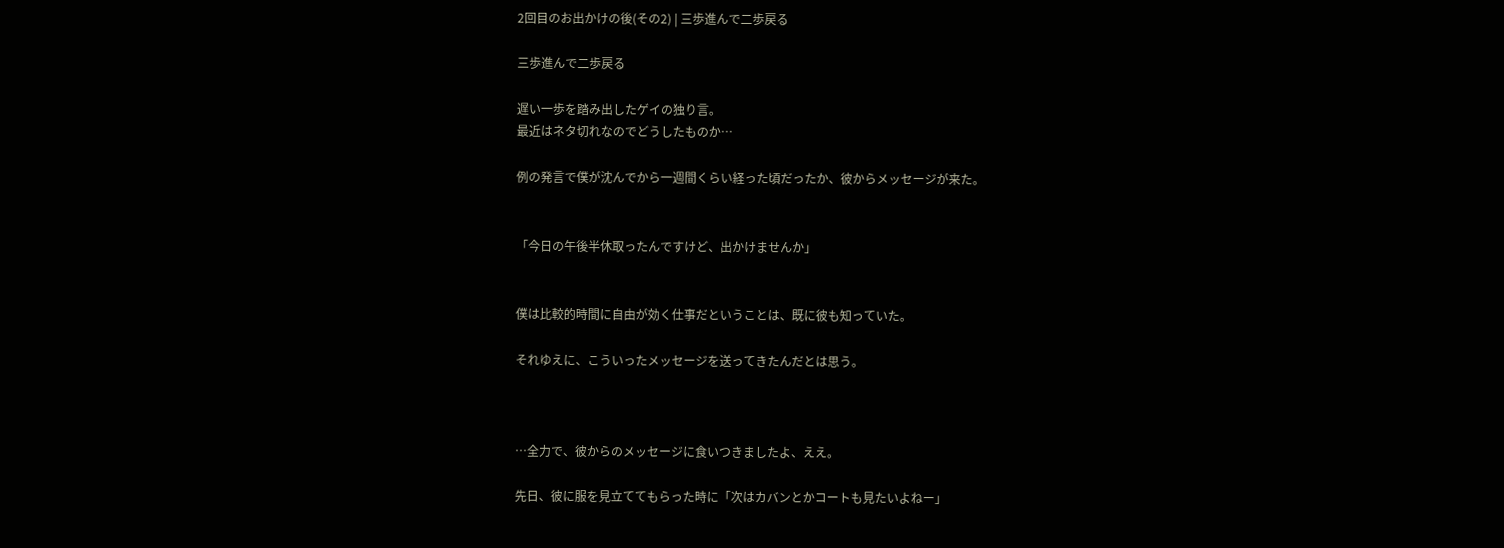2回目のお出かけの後(その2) | 三歩進んで二歩戻る

三歩進んで二歩戻る

遅い一歩を踏み出したゲイの独り言。
最近はネタ切れなのでどうしたものか…

例の発言で僕が沈んでから一週間くらい経った頃だったか、彼からメッセージが来た。


「今日の午後半休取ったんですけど、出かけませんか」


僕は比較的時間に自由が効く仕事だということは、既に彼も知っていた。

それゆえに、こういったメッセージを送ってきたんだとは思う。



…全力で、彼からのメッセージに食いつきましたよ、ええ。

先日、彼に服を見立ててもらった時に「次はカバンとかコートも見たいよねー」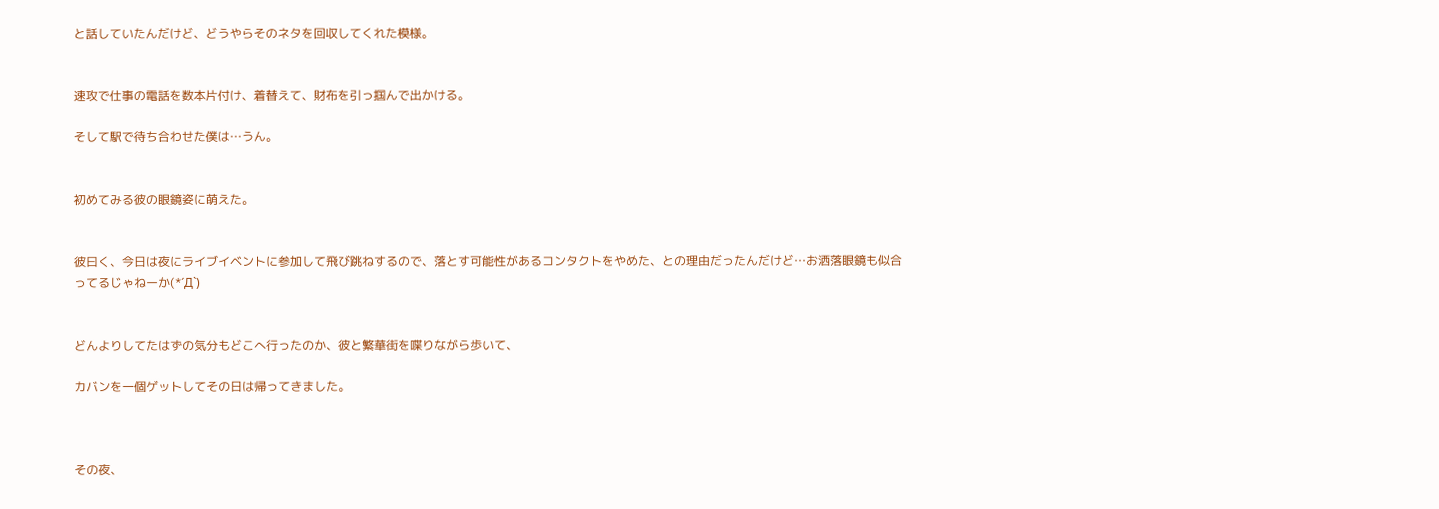と話していたんだけど、どうやらそのネタを回収してくれた模様。


速攻で仕事の電話を数本片付け、着替えて、財布を引っ掴んで出かける。

そして駅で待ち合わせた僕は…うん。


初めてみる彼の眼鏡姿に萌えた。


彼曰く、今日は夜にライブイベントに参加して飛び跳ねするので、落とす可能性があるコンタクトをやめた、との理由だったんだけど…お洒落眼鏡も似合ってるじゃねーか(*´Д`)


どんよりしてたはずの気分もどこへ行ったのか、彼と繁華街を喋りながら歩いて、

カバンを一個ゲットしてその日は帰ってきました。



その夜、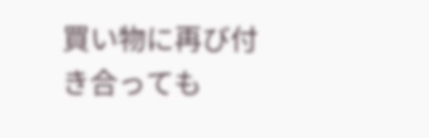買い物に再び付き合っても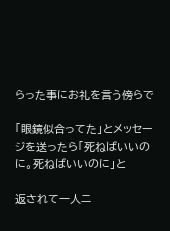らった事にお礼を言う傍らで

「眼鏡似合ってた」とメッセージを送ったら「死ねばいいのに。死ねばいいのに」と

返されて一人ニ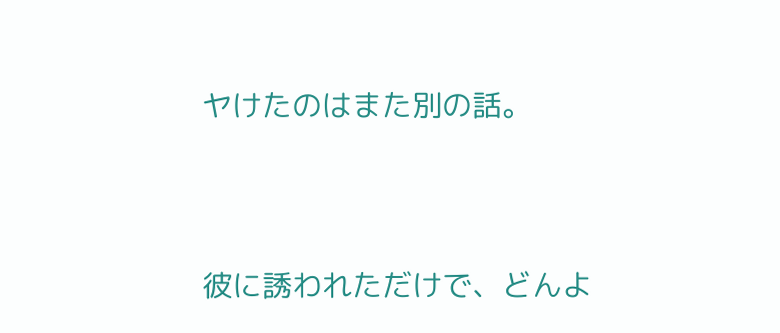ヤけたのはまた別の話。




彼に誘われただけで、どんよ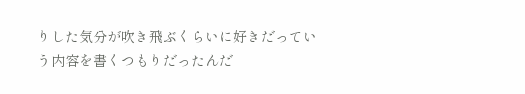りした気分が吹き飛ぶくらいに好きだっていう内容を書くつもりだったんだ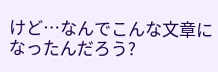けど…なんでこんな文章になったんだろう?